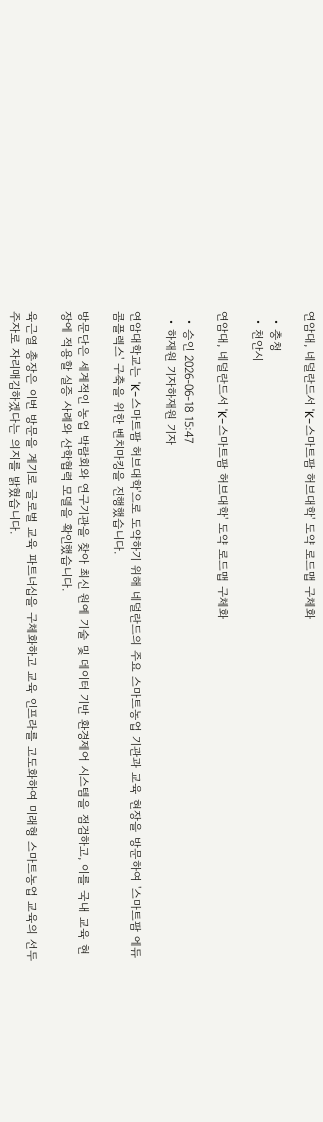연암대, 네덜란드서 'K-스마트팜 허브대학' 도약 로드맵 구체화

  • 충청
  • 천안시

연암대, 네덜란드서 'K-스마트팜 허브대학' 도약 로드맵 구체화

  • 승인 2026-06-18 15:47
  • 하재원 기자하재원 기자

연암대학교는 'K-스마트팜 허브대학'으로 도약하기 위해 네덜란드의 주요 스마트농업 기관과 교육 현장을 방문하여 '스마트팜 에듀콤플렉스' 구축을 위한 벤치마킹을 진행했습니다.

방문단은 세계적인 농업 박람회와 연구기관을 찾아 최신 원예 기술 및 데이터 기반 환경제어 시스템을 점검하고, 이를 국내 교육 현장에 적용할 실증 사례와 산학협력 모델을 확인했습니다.

육근열 총장은 이번 방문을 계기로 글로벌 교육 파트너십을 구체화하고 교육 인프라를 고도화하여 미래형 스마트농업 교육의 선두 주자로 자리매김하겠다는 의지를 밝혔습니다.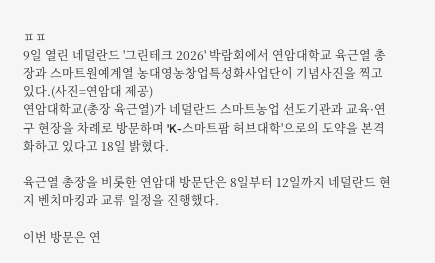ㅍㅍ
9일 열린 네덜란드 '그린테크 2026' 박람회에서 연암대학교 육근열 총장과 스마트원예계열 농대영농창업특성화사업단이 기념사진을 찍고 있다.(사진=연암대 제공)
연암대학교(총장 육근열)가 네덜란드 스마트농업 선도기관과 교육·연구 현장을 차례로 방문하며 'K-스마트팜 허브대학'으로의 도약을 본격화하고 있다고 18일 밝혔다.

육근열 총장을 비롯한 연암대 방문단은 8일부터 12일까지 네덜란드 현지 벤치마킹과 교류 일정을 진행했다.

이번 방문은 연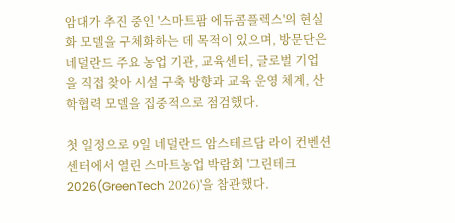암대가 추진 중인 '스마트팜 에듀콤플렉스'의 현실화 모델을 구체화하는 데 목적이 있으며, 방문단은 네덜란드 주요 농업 기관, 교육센터, 글로벌 기업을 직접 찾아 시설 구축 방향과 교육 운영 체계, 산학협력 모델을 집중적으로 점검했다.

첫 일정으로 9일 네덜란드 암스테르담 라이 컨벤션센터에서 열린 스마트농업 박람회 '그린테크 2026(GreenTech 2026)'을 참관했다.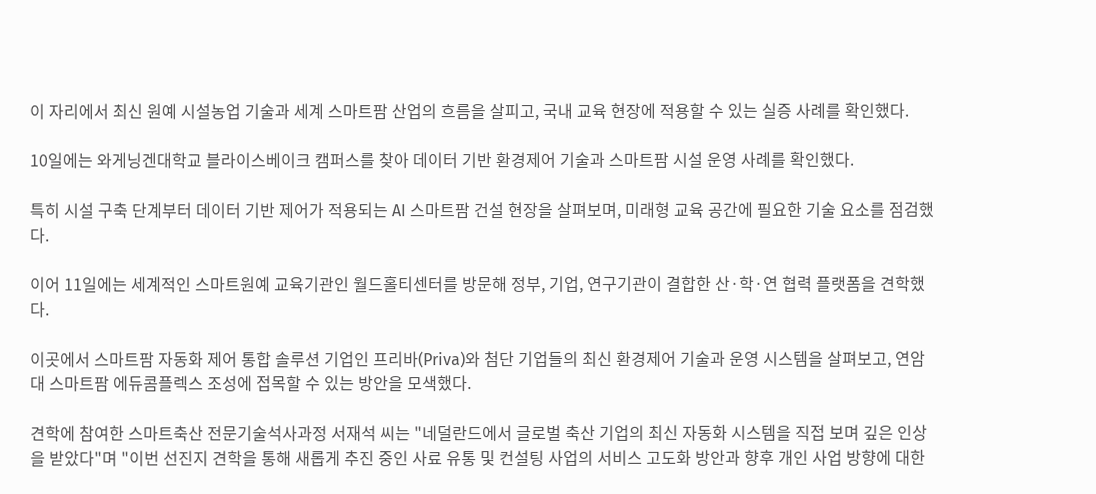이 자리에서 최신 원예 시설농업 기술과 세계 스마트팜 산업의 흐름을 살피고, 국내 교육 현장에 적용할 수 있는 실증 사례를 확인했다.

10일에는 와게닝겐대학교 블라이스베이크 캠퍼스를 찾아 데이터 기반 환경제어 기술과 스마트팜 시설 운영 사례를 확인했다.

특히 시설 구축 단계부터 데이터 기반 제어가 적용되는 AI 스마트팜 건설 현장을 살펴보며, 미래형 교육 공간에 필요한 기술 요소를 점검했다.

이어 11일에는 세계적인 스마트원예 교육기관인 월드홀티센터를 방문해 정부, 기업, 연구기관이 결합한 산·학·연 협력 플랫폼을 견학했다.

이곳에서 스마트팜 자동화 제어 통합 솔루션 기업인 프리바(Priva)와 첨단 기업들의 최신 환경제어 기술과 운영 시스템을 살펴보고, 연암대 스마트팜 에듀콤플렉스 조성에 접목할 수 있는 방안을 모색했다.

견학에 참여한 스마트축산 전문기술석사과정 서재석 씨는 "네덜란드에서 글로벌 축산 기업의 최신 자동화 시스템을 직접 보며 깊은 인상을 받았다"며 "이번 선진지 견학을 통해 새롭게 추진 중인 사료 유통 및 컨설팅 사업의 서비스 고도화 방안과 향후 개인 사업 방향에 대한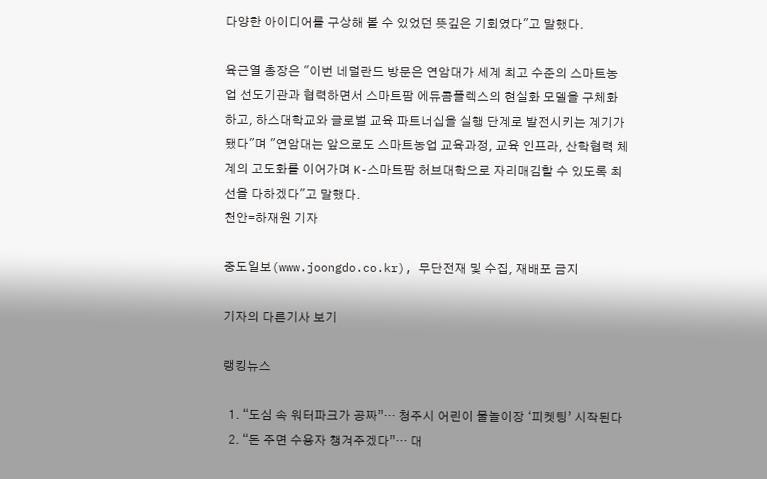다양한 아이디어를 구상해 볼 수 있었던 뜻깊은 기회였다"고 말했다.

육근열 총장은 "이번 네덜란드 방문은 연암대가 세계 최고 수준의 스마트농업 선도기관과 협력하면서 스마트팜 에듀콤플렉스의 현실화 모델을 구체화하고, 하스대학교와 글로벌 교육 파트너십을 실행 단계로 발전시키는 계기가 됐다"며 "연암대는 앞으로도 스마트농업 교육과정, 교육 인프라, 산학협력 체계의 고도화를 이어가며 K-스마트팜 허브대학으로 자리매김할 수 있도록 최선을 다하겠다"고 말했다.
천안=하재원 기자

중도일보(www.joongdo.co.kr), 무단전재 및 수집, 재배포 금지

기자의 다른기사 보기

랭킹뉴스

  1. “도심 속 워터파크가 공짜”… 청주시 어린이 물놀이장 ‘피켓팅’ 시작된다
  2. “돈 주면 수용자 챙겨주겠다”… 대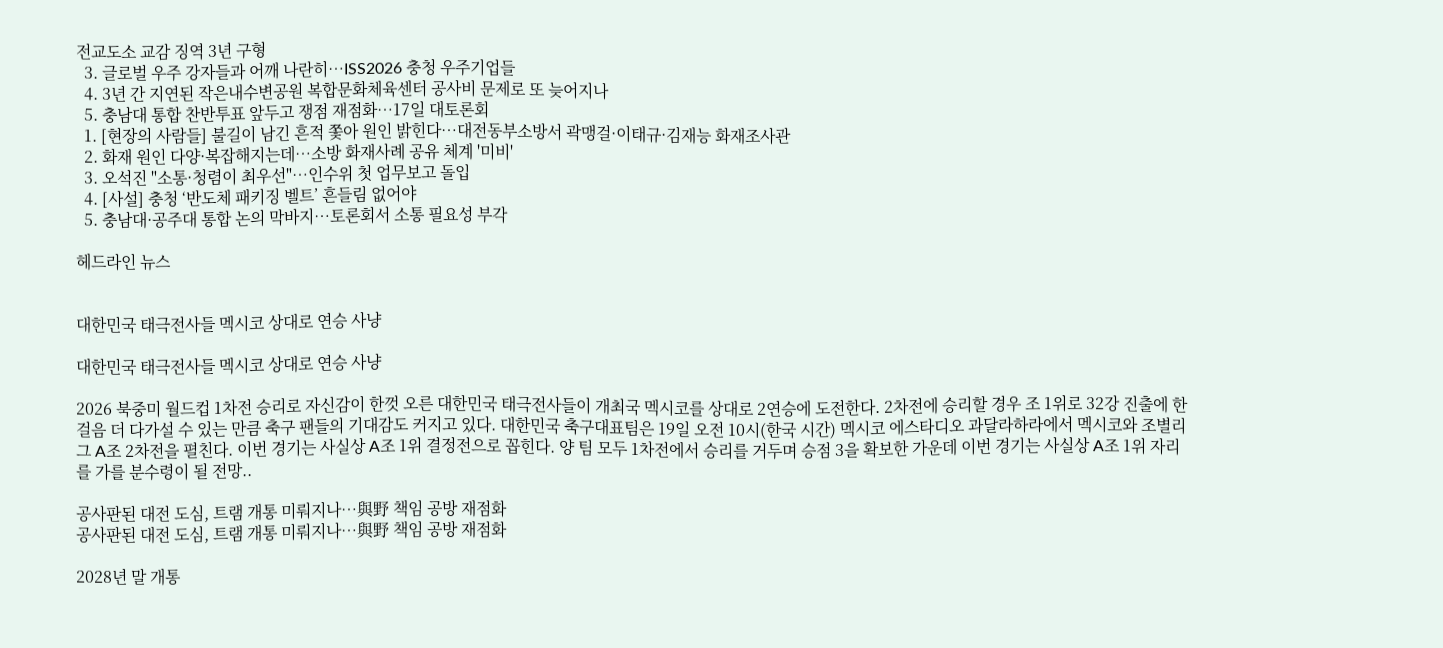전교도소 교감 징역 3년 구형
  3. 글로벌 우주 강자들과 어깨 나란히…ISS2026 충청 우주기업들
  4. 3년 간 지연된 작은내수변공원 복합문화체육센터 공사비 문제로 또 늦어지나
  5. 충남대 통합 찬반투표 앞두고 쟁점 재점화…17일 대토론회
  1. [현장의 사람들] 불길이 남긴 흔적 쫓아 원인 밝힌다…대전동부소방서 곽맹걸·이태규·김재능 화재조사관
  2. 화재 원인 다양·복잡해지는데…소방 화재사례 공유 체계 '미비'
  3. 오석진 "소통·청렴이 최우선"…인수위 첫 업무보고 돌입
  4. [사설] 충청 ‘반도체 패키징 벨트’ 흔들림 없어야
  5. 충남대·공주대 통합 논의 막바지…토론회서 소통 필요성 부각

헤드라인 뉴스


대한민국 태극전사들 멕시코 상대로 연승 사냥

대한민국 태극전사들 멕시코 상대로 연승 사냥

2026 북중미 월드컵 1차전 승리로 자신감이 한껏 오른 대한민국 태극전사들이 개최국 멕시코를 상대로 2연승에 도전한다. 2차전에 승리할 경우 조 1위로 32강 진출에 한 걸음 더 다가설 수 있는 만큼 축구 팬들의 기대감도 커지고 있다. 대한민국 축구대표팀은 19일 오전 10시(한국 시간) 멕시코 에스타디오 과달라하라에서 멕시코와 조별리그 A조 2차전을 펼친다. 이번 경기는 사실상 A조 1위 결정전으로 꼽힌다. 양 팀 모두 1차전에서 승리를 거두며 승점 3을 확보한 가운데 이번 경기는 사실상 A조 1위 자리를 가를 분수령이 될 전망..

공사판된 대전 도심, 트램 개통 미뤄지나…與野 책임 공방 재점화
공사판된 대전 도심, 트램 개통 미뤄지나…與野 책임 공방 재점화

2028년 말 개통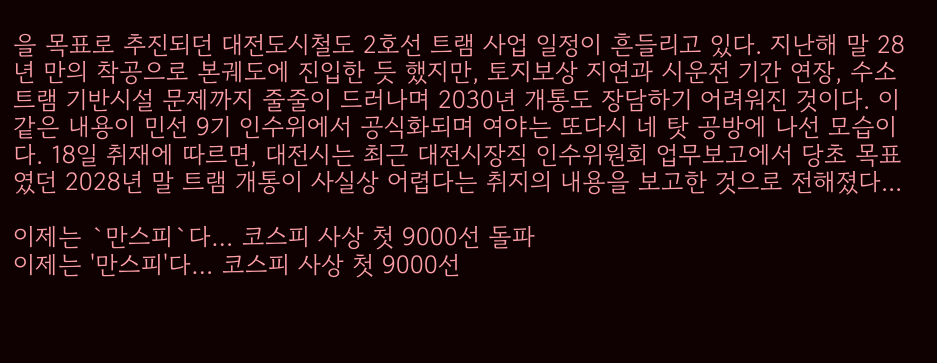을 목표로 추진되던 대전도시철도 2호선 트램 사업 일정이 흔들리고 있다. 지난해 말 28년 만의 착공으로 본궤도에 진입한 듯 했지만, 토지보상 지연과 시운전 기간 연장, 수소트램 기반시설 문제까지 줄줄이 드러나며 2030년 개통도 장담하기 어려워진 것이다. 이 같은 내용이 민선 9기 인수위에서 공식화되며 여야는 또다시 네 탓 공방에 나선 모습이다. 18일 취재에 따르면, 대전시는 최근 대전시장직 인수위원회 업무보고에서 당초 목표였던 2028년 말 트램 개통이 사실상 어렵다는 취지의 내용을 보고한 것으로 전해졌다...

이제는 `만스피`다… 코스피 사상 첫 9000선 돌파
이제는 '만스피'다… 코스피 사상 첫 9000선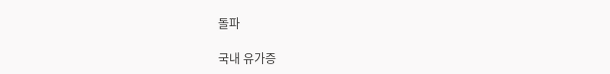돌파

국내 유가증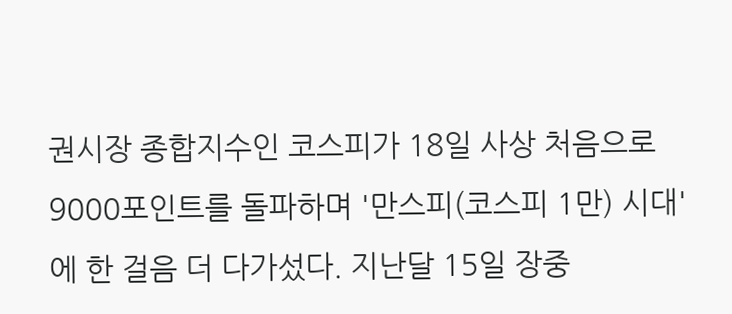권시장 종합지수인 코스피가 18일 사상 처음으로 9000포인트를 돌파하며 '만스피(코스피 1만) 시대'에 한 걸음 더 다가섰다. 지난달 15일 장중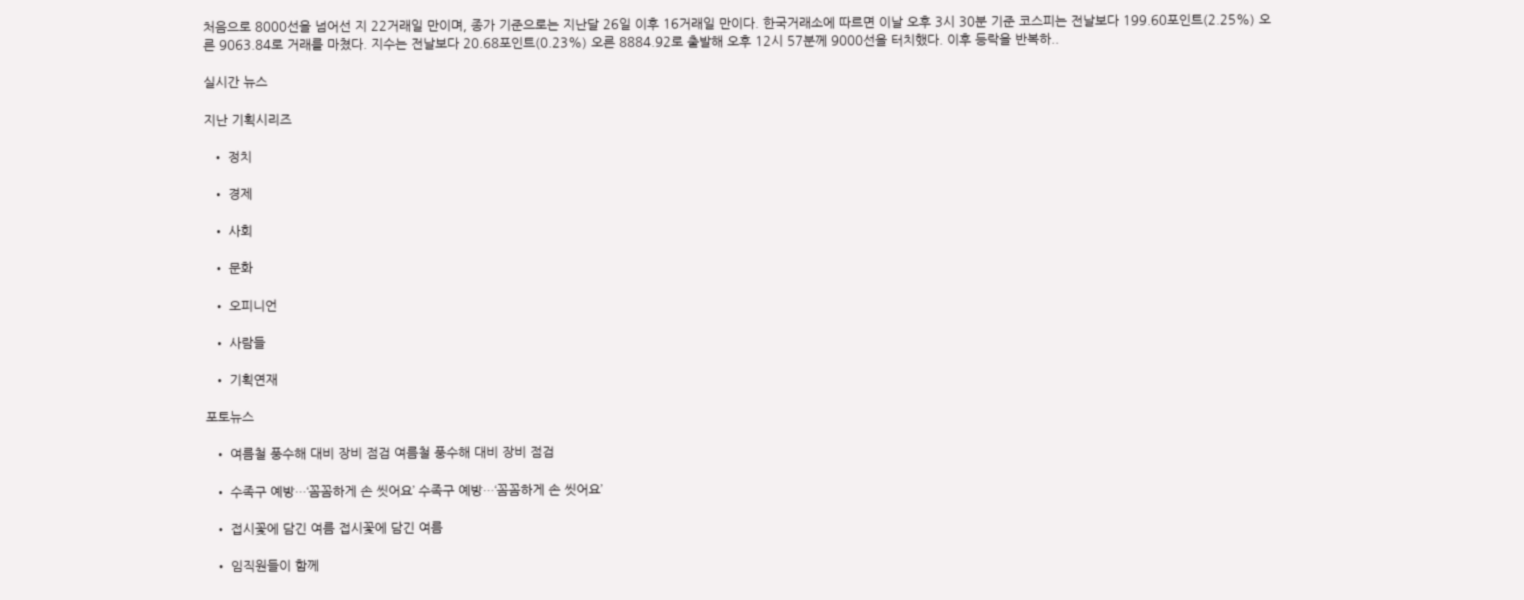처음으로 8000선을 넘어선 지 22거래일 만이며, 종가 기준으로는 지난달 26일 이후 16거래일 만이다. 한국거래소에 따르면 이날 오후 3시 30분 기준 코스피는 전날보다 199.60포인트(2.25%) 오른 9063.84로 거래를 마쳤다. 지수는 전날보다 20.68포인트(0.23%) 오른 8884.92로 출발해 오후 12시 57분께 9000선을 터치했다. 이후 등락을 반복하..

실시간 뉴스

지난 기획시리즈

  • 정치

  • 경제

  • 사회

  • 문화

  • 오피니언

  • 사람들

  • 기획연재

포토뉴스

  • 여름철 풍수해 대비 장비 점검 여름철 풍수해 대비 장비 점검

  • 수족구 예방…‘꼼꼼하게 손 씻어요’ 수족구 예방…‘꼼꼼하게 손 씻어요’

  • 접시꽃에 담긴 여름 접시꽃에 담긴 여름

  • 임직원들이 함께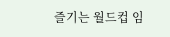즐기는 월드컵 임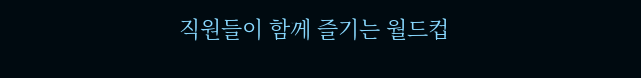직원들이 함께 즐기는 월드컵